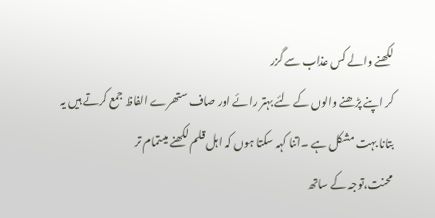لکھنے والے کس عذاب سے گزر
کر اپنے پڑھنے والوں کے لئے بہتر رائے اور صاف ستھرے الفاظ جمع کرتے ہیں یہ
بتانا بہت مشکل ہے ۔اتنا کہہ سکتا ہوں کہ اہل قلم لکھنے میںتمام تر
محنت،توجہ کے ساتھ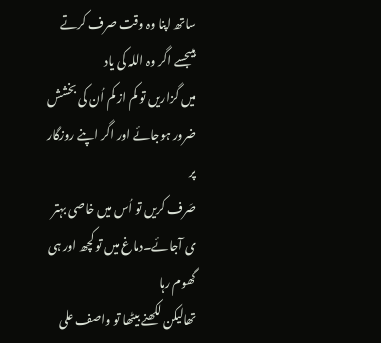ساتھ اپنا وہ وقت صرف کرتے ہیںجسے اگر وہ اللہ کی یاد
میں گزاریں تو کم از کم اُن کی بخشش ضرور ہوجائے اور اگر اپنے روزگار پر
صَرف کریں تو اُس میں خاصی بہتر ی آجائے۔دماغ میں تو کچھ اور ہی گھوم رہا
تھالیکن لکھنے بیٹھا تو واصف علی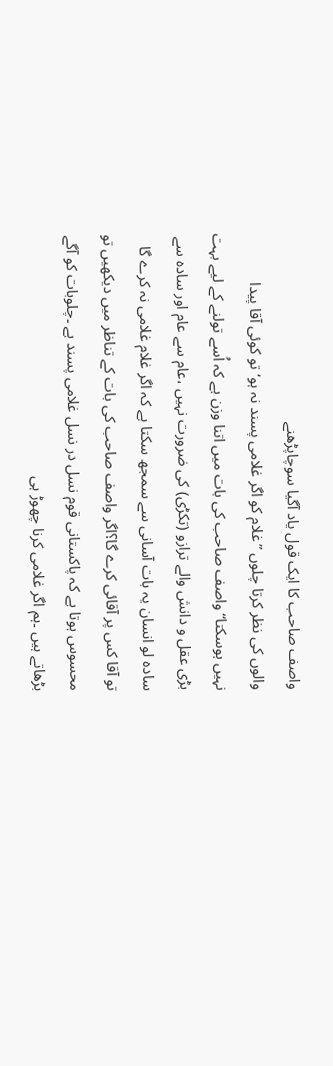واصف صاحب کا ایک قول یاد آگیا سوچاپڑھنے
والوں کی نظر کرتا چلوں ”غلام کو اگر غلامی پسند نہ ہو‘تو کوئی آقا پیدا
نہیں ہوسکتا“واصف صاحب کی بات میں اتنا وزن ہے کہ اُسے تولنے کے لیے بہت
بڑی عقل و دانش والے ترازو (تکڑی) کی ضرورت نہیں ،عام سے عام اور سادہ سے
سادہ لو انسان یہ بات آسانی سے سمجھ سکتا ہے کہ اگر غلام غلامی نہ کرے گا
تو آقا کس پر آقائی کرے گا؟اگر واصف صاحب کی بات کے تناظر میں دیکھیں تو
محسوس ہوتا ہے کہ پاکستانی قوم نسل در نسل غلامی پسند ہے ۔چلوبات کو آگے
بڑھاتے ہیں ۔ہم اگر غلامی کرنا چھوڑ ہی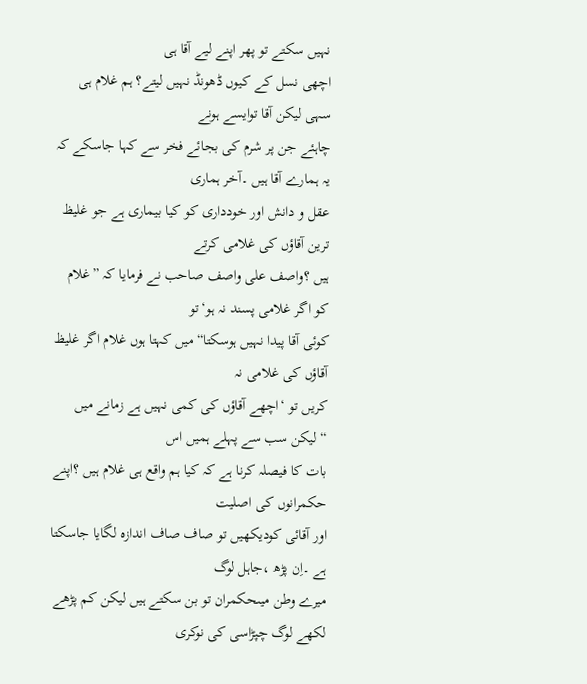نہیں سکتے تو پھر اپنے لیے آقا ہی
اچھی نسل کے کیوں ڈھونڈ نہیں لیتے؟ ہم غلام ہی سہی لیکن آقا توایسے ہونے
چاہئے جن پر شرم کی بجائے فخر سے کہا جاسکے کہ یہ ہمارے آقا ہیں ۔آخر ہماری
عقل و دانش اور خودداری کو کیا بیماری ہے جو غلیظ ترین آقاؤں کی غلامی کرتے
ہیں ؟واصف علی واصف صاحب نے فرمایا کہ ”غلام کو اگر غلامی پسند نہ ہو‘تو
کوئی آقا پیدا نہیں ہوسکتا“میں کہتا ہوں غلام اگر غلیظ آقاؤں کی غلامی نہ
کریں تو ‘اچھے آقاؤں کی کمی نہیں ہے زمانے میں “لیکن سب سے پہلے ہمیں اس
بات کا فیصلہ کرنا ہے کہ کیا ہم واقع ہی غلام ہیں ؟اپنے حکمرانوں کی اصلیت
اور آقائی کودیکھیں تو صاف صاف اندازہ لگایا جاسکتا ہے ۔اِن پڑھ ،جاہل لوگ
میرے وطن میںحکمران تو بن سکتے ہیں لیکن کم پڑھے لکھے لوگ چپڑاسی کی نوکری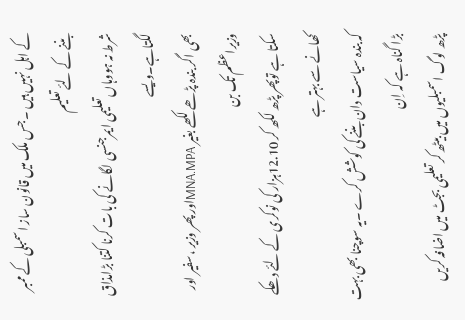کے اہل نہیں ہیں ۔جس ملک میں قانون ساز اسمبلی کے ممبر بننے کے لئے تعلیم
شرط نہ ہووہاں تعلیمی ایمرجنسی لگانے کی بات کرنا کتنا بڑامذاق لگتاہے۔ویسے
بھی اگر بندہ پڑھے لکھے بغیر MNA.MPAاور پھر وزیر ،سفیر اور وزیراعظم تک بن
سکتا ہے توپھر پڑھ لکھ کر 12.10ہزار کی نوکری کے لئے دھکے کھانے سے بہتر ہے
کہ بندہ سیاست دان بننے کی کوشش کرے ۔یہ سوچنا بھی بہت بڑا گناہ ہے کہ اِن
پڑھ لوگ اسمبلیوں میں بیٹھ کر تعلیمی بجٹ میں اضافہ کریں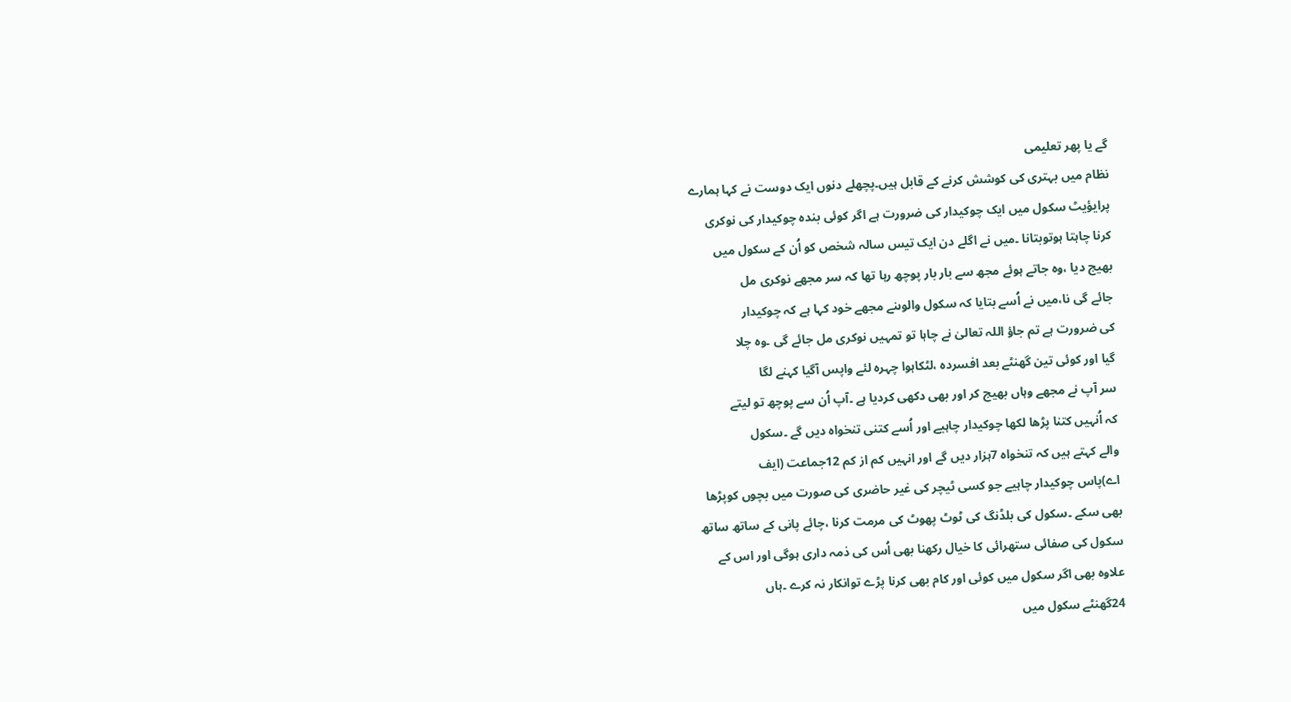گے یا پھر تعلیمی
نظام میں بہتری کی کوشش کرنے کے قابل ہیں۔پچھلے دنوں ایک دوست نے کہا ہمارے
پرایؤیٹ سکول میں ایک چوکیدار کی ضرورت ہے اگر کوئی بندہ چوکیدار کی نوکری
کرنا چاہتا ہوتوبتانا ۔میں نے اگلے دن ایک تیس سالہ شخص کو اُن کے سکول میں
بھیج دیا ،وہ جاتے ہوئے مجھ سے بار بار پوچھ رہا تھا کہ سر مجھے نوکری مل
جائے گی نا،میں نے اُسے بتایا کہ سکول والوںنے مجھے خود کہا ہے کہ چوکیدار
کی ضرورت ہے تم جاؤ اللہ تعالیٰ نے چاہا تو تمہیں نوکری مل جائے گی ۔وہ چلا
گیا اور کوئی تین گھنٹے بعد افسردہ ،لٹکاہوا چہرہ لئے واپس آگیا کہنے لگا
سر آپ نے مجھے وہاں بھیج کر اور بھی دکھی کردیا ہے ۔آپ اُن سے پوچھ تو لیتے
کہ اُنہیں کتنا پڑھا لکھا چوکیدار چاہیے اور اُسے کتنی تنخواہ دیں گے ۔سکول
والے کہتے ہیں کہ تنخواہ 7ہزار دیں گے اور انہیں کم از کم 12جماعت (ایف
اے)پاس چوکیدار چاہیے جو کسی ٹیچر کی غیر حاضری کی صورت میں بچوں کوپڑھا
بھی سکے ۔سکول کی بلڈنگ کی ٹوٹ پھوٹ کی مرمت کرنا ،چائے پانی کے ساتھ ساتھ
سکول کی صفائی ستھرائی کا خیال رکھنا بھی اُس کی ذمہ داری ہوگی اور اس کے
علاوہ بھی اگر سکول میں کوئی اور کام بھی کرنا پڑے توانکار نہ کرے ۔ہاں
24گھنٹے سکول میں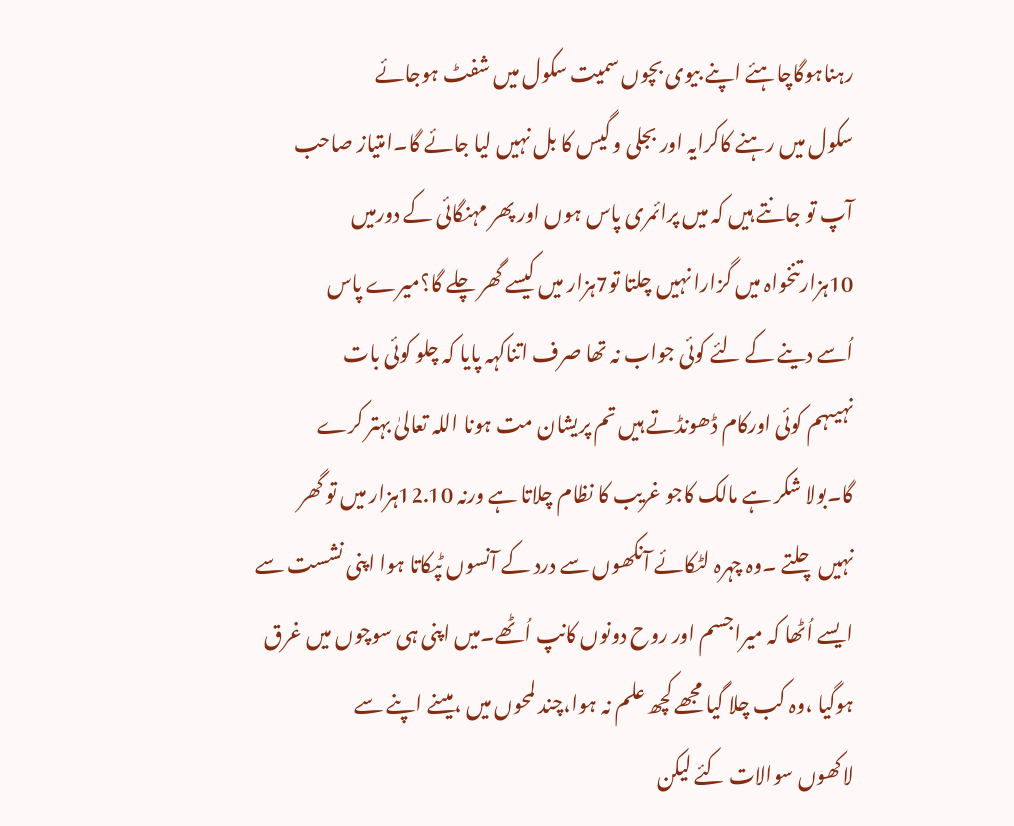رہناہوگاچاہئے اپنے بیوی بچوں سمیت سکول میں شفٹ ہوجائے
سکول میں رہنے کاکرایہ اور بجلی و گیس کا بل نہیں لیا جائے گا۔امتیاز صاحب
آپ تو جانتے ہیں کہ میں پرائمری پاس ہوں اور پھر مہنگائی کے دورمیں
10ہزارتنخواہ میں گزارا نہیں چلتا تو7ہزار میں کیسے گھر چلے گا؟میرے پاس
اُسے دینے کے لئے کوئی جواب نہ تھا صرف اتناکہہ پایا کہ چلو کوئی بات
نہیںہم کوئی اورکام ڈھونڈتے ہیں تم پریشان مت ہونا اللہ تعالیٰ بہتر کرے
گا۔بولا شکر ہے مالک کاجو غریب کا نظام چلاتا ہے ورنہ 12.10ہزار میں تو گھر
نہیں چلتے ۔وہ چہرہ لٹکائے آنکھوں سے درد کے آنسوں ٹپکاتا ہوا اپنی نشست سے
ایسے اُٹھا کہ میراجسم اور روح دونوں کانپ اُٹھے۔میں اپنی ہی سوچوں میں غرق
ہوگیا ،وہ کب چلا گیا مجھے کچھ علم نہ ہوا،چند لمحوں میں ،میںنے اپنے سے
لاکھوں سوالات کئے لیکن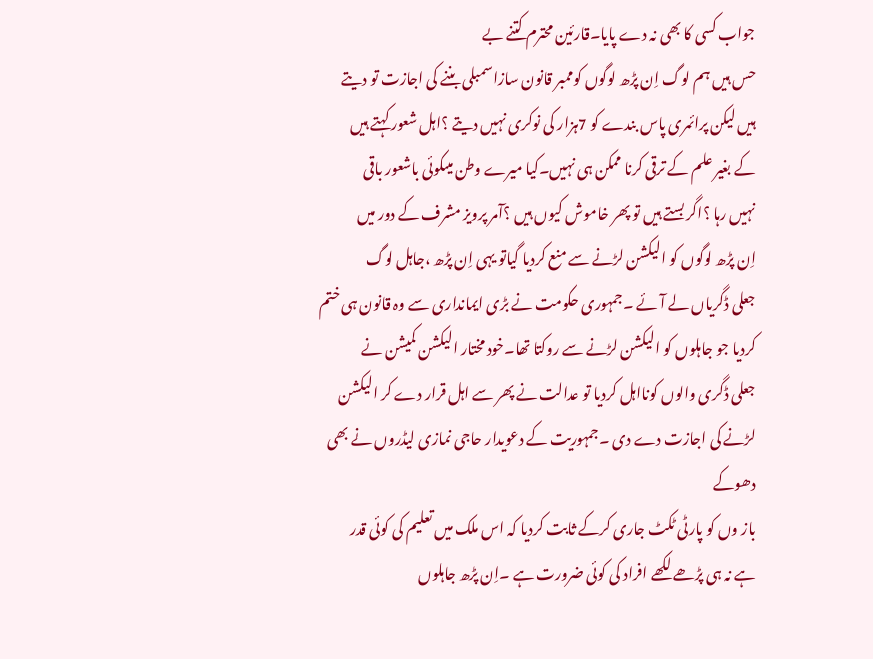جواب کسی کا بھی نہ دے پایا۔قارئین محترم کتنے بے
حس ہیں ہم لوگ اِن پڑھ لوگوں کوممبر قانون سازاسمبلی بننے کی اجازت تو دیتے
ہیں لیکن پرائمری پاس بندے کو 7ہزار کی نوکری نہیں دیتے ؟اہل شعور کہتے ہیں
کے بغیر علم کے ترقی کرنا ممکن ہی نہیں۔کیا میرے وطن میںکوئی باشعور باقی
نہیں رہا ؟اگر بستے ہیں تو پھر خاموش کیوں ہیں ؟آمر پرویز مشرف کے دور میں
اِن پڑھ لوگوں کو الیکشن لڑنے سے منع کردیا گیاتو یہی اِن پڑھ ،جاہل لوگ
جعلی ڈگریاں لے آئے ۔جمہوری حکومت نے بڑی ایمانداری سے وہ قانون ہی ختم
کردیا جو جاہلوں کو الیکشن لڑنے سے روکتا تھا۔خود مختار الیکشن کمیشن نے
جعلی ڈگری والوں کونااہل کردیا تو عدالت نے پھر سے اہل قرار دے کر الیکشن
لڑنے کی اجازت دے دی ۔جمہوریت کے دعویدار حاجی نمازی لیڈروں نے بھی دھوکے
باز وں کو پارٹی ٹکٹ جاری کرکے ثابت کردیا کہ اس ملک میں تعلیم کی کوئی قدر
ہے نہ ہی پڑھے لکھے افراد کی کوئی ضرورت ہے ۔اِن پڑھ جاہلوں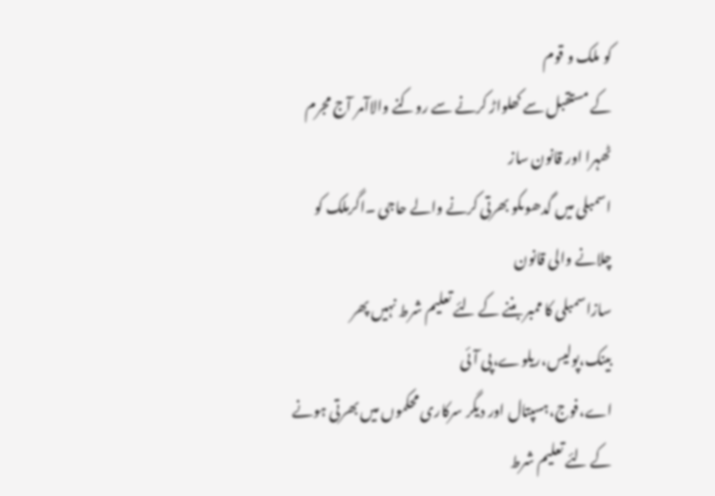کو ملک و قوم
کے مستقبل سے کھلواڑ کرنے سے روکنے والاآمر آج مجرم ٹھہرا اور قانون ساز
اسمبلی میں گدھوںکو بھرتی کرنے والے حاجی ۔اگرملک کو چلانے والی قانون
سازاسمبلی کا ممبر بننے کے لئے تعلیم شرط نہیں پھر بینک،پولیس،ریلوے،پی آئی
اے،فوج،ہسپتال اور دیگر سرکاری محکموں میں بھرتی ہونے کے لئے تعلیم شرط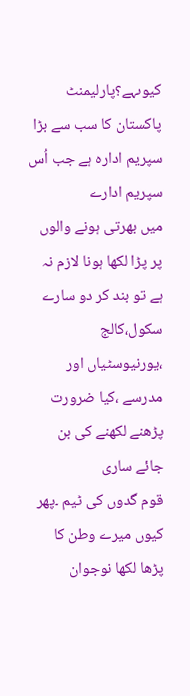کیوںہے؟پارلیمنٹ پاکستان کا سب سے بڑا سپریم ادارہ ہے جب اُس سپریم ادارے
میں بھرتی ہونے والوں پر پڑا لکھا ہونا لازم نہ ہے تو بند کر دو سارے
سکول،کالج ،یورنیوسٹیاں اور مدرسے ،کیا ضرورت پڑھنے لکھنے کی بن جائے ساری
قوم گدوں کی ٹیم ۔پھر کیوں میرے وطن کا پڑھا لکھا نوجوان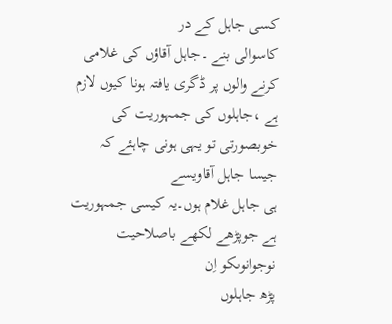کسی جاہل کے در
کاسوالی بنے ۔جاہل آقاؤں کی غلامی کرنے والوں پر ڈگری یافتہ ہونا کیوں لازم
ہے ،جاہلوں کی جمہوریت کی خوبصورتی تو یہی ہونی چاہئے کہ جیسا جاہل آقاویسے
ہی جاہل غلام ہوں۔یہ کیسی جمہوریت ہے جوپڑھے لکھے باصلاحیت نوجوانوںکو اِن
پڑھ جاہلوں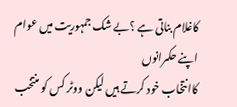کاغلام بناتی ہے ؟بے شک جمہوریت میں عوام اپنے حکمرانوں
کاانتخاب خود کرتے ہیں لیکن ووٹر کس کو منتخب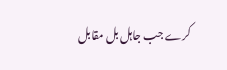کرے جب جاہل بل مقابل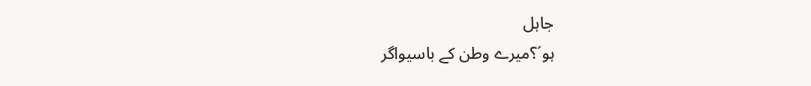جاہل
ہو´؟میرے وطن کے باسیواگر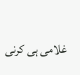غلامی ہی کرنی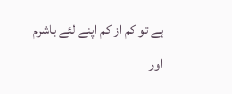ہے تو کم از کم اپنے لئے باشرم اور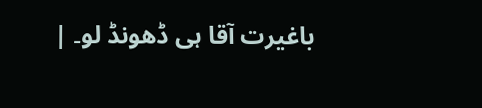باغیرت آقا ہی ڈھونڈ لو۔ |